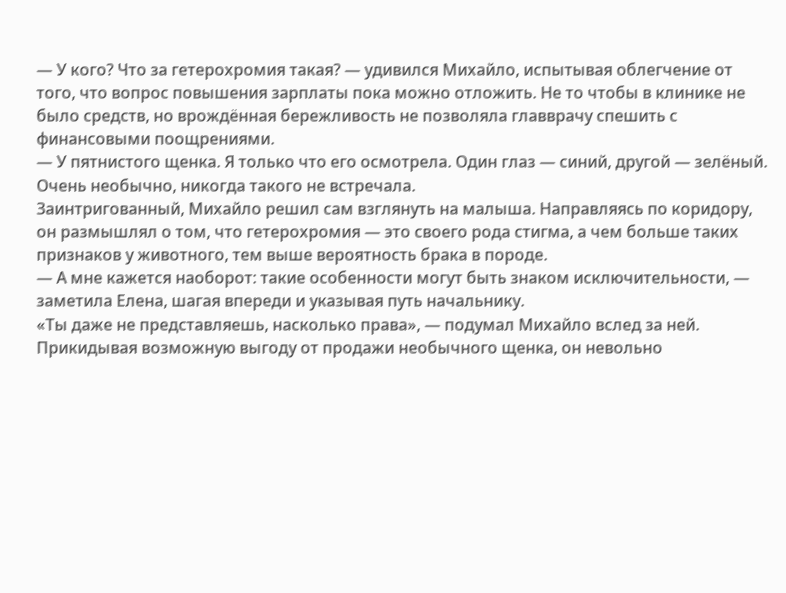— У кого? Что за гетерохромия такая? — удивился Михайло, испытывая облегчение от того, что вопрос повышения зарплаты пока можно отложить. Не то чтобы в клинике не было средств, но врождённая бережливость не позволяла главврачу спешить с финансовыми поощрениями.
— У пятнистого щенка. Я только что его осмотрела. Один глаз — синий, другой — зелёный. Очень необычно, никогда такого не встречала.
Заинтригованный, Михайло решил сам взглянуть на малыша. Направляясь по коридору, он размышлял о том, что гетерохромия — это своего рода стигма, а чем больше таких признаков у животного, тем выше вероятность брака в породе.
— А мне кажется наоборот: такие особенности могут быть знаком исключительности, — заметила Елена, шагая впереди и указывая путь начальнику.
«Ты даже не представляешь, насколько права», — подумал Михайло вслед за ней. Прикидывая возможную выгоду от продажи необычного щенка, он невольно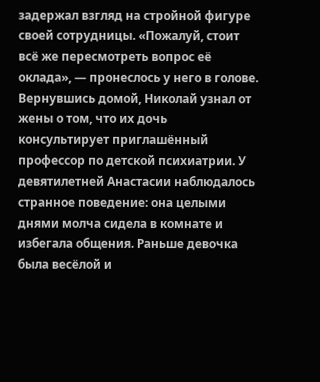задержал взгляд на стройной фигуре своей сотрудницы. «Пожалуй, стоит всё же пересмотреть вопрос её оклада», — пронеслось у него в голове.
Вернувшись домой, Николай узнал от жены о том, что их дочь консультирует приглашённый профессор по детской психиатрии. У девятилетней Анастасии наблюдалось странное поведение: она целыми днями молча сидела в комнате и избегала общения. Раньше девочка была весёлой и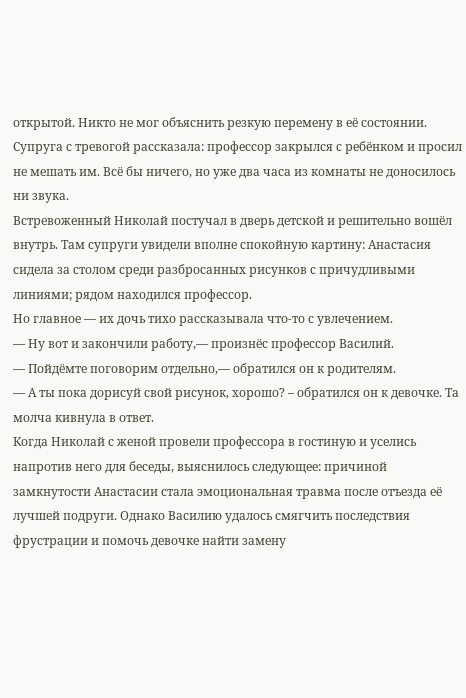открытой. Никто не мог объяснить резкую перемену в её состоянии. Супруга с тревогой рассказала: профессор закрылся с ребёнком и просил не мешать им. Всё бы ничего, но уже два часа из комнаты не доносилось ни звука.
Встревоженный Николай постучал в дверь детской и решительно вошёл внутрь. Там супруги увидели вполне спокойную картину: Анастасия сидела за столом среди разбросанных рисунков с причудливыми линиями; рядом находился профессор.
Но главное — их дочь тихо рассказывала что-то с увлечением.
— Ну вот и закончили работу,— произнёс профессор Василий.
— Пойдёмте поговорим отдельно,— обратился он к родителям.
— А ты пока дорисуй свой рисунок, хорошо? – обратился он к девочке. Та молча кивнула в ответ.
Когда Николай с женой провели профессора в гостиную и уселись напротив него для беседы, выяснилось следующее: причиной замкнутости Анастасии стала эмоциональная травма после отъезда её лучшей подруги. Однако Василию удалось смягчить последствия фрустрации и помочь девочке найти замену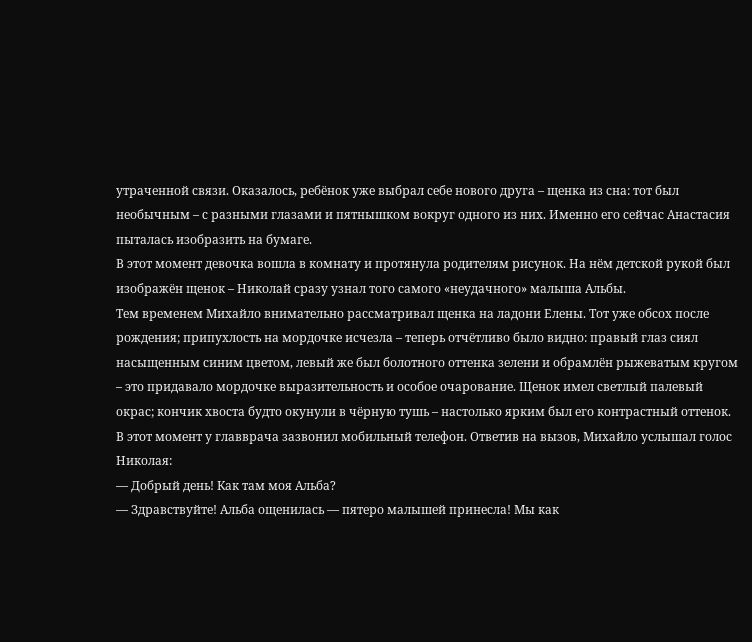утраченной связи. Оказалось, ребёнок уже выбрал себе нового друга – щенка из сна: тот был необычным – с разными глазами и пятнышком вокруг одного из них. Именно его сейчас Анастасия пыталась изобразить на бумаге.
В этот момент девочка вошла в комнату и протянула родителям рисунок. На нём детской рукой был изображён щенок – Николай сразу узнал того самого «неудачного» малыша Альбы.
Тем временем Михайло внимательно рассматривал щенка на ладони Елены. Тот уже обсох после рождения; припухлость на мордочке исчезла – теперь отчётливо было видно: правый глаз сиял насыщенным синим цветом, левый же был болотного оттенка зелени и обрамлён рыжеватым кругом – это придавало мордочке выразительность и особое очарование. Щенок имел светлый палевый окрас; кончик хвоста будто окунули в чёрную тушь – настолько ярким был его контрастный оттенок.
В этот момент у главврача зазвонил мобильный телефон. Ответив на вызов, Михайло услышал голос Николая:
— Добрый день! Как там моя Альба?
— Здравствуйте! Альба ощенилась — пятеро малышей принесла! Мы как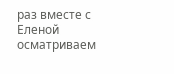раз вместе с Еленой осматриваем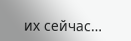их сейчас…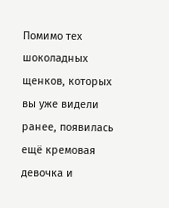Помимо тех шоколадных щенков, которых вы уже видели ранее, появилась ещё кремовая девочка и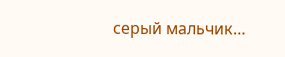серый мальчик…